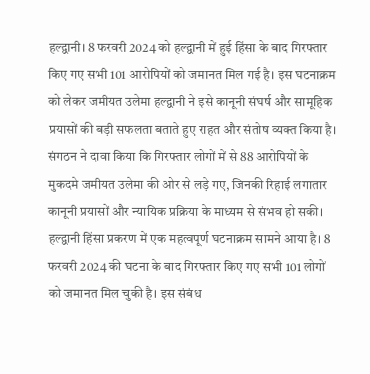हल्द्वानी। 8 फरवरी 2024 को हल्द्वानी में हुई हिंसा के बाद गिरफ्तार किए गए सभी 101 आरोपियों को जमानत मिल गई है। इस घटनाक्रम को लेकर जमीयत उलेमा हल्द्वानी ने इसे कानूनी संघर्ष और सामूहिक प्रयासों की बड़ी सफलता बताते हुए राहत और संतोष व्यक्त किया है। संगठन ने दावा किया कि गिरफ्तार लोगों में से 88 आरोपियों के मुकदमे जमीयत उलेमा की ओर से लड़े गए, जिनकी रिहाई लगातार कानूनी प्रयासों और न्यायिक प्रक्रिया के माध्यम से संभव हो सकी। हल्द्वानी हिंसा प्रकरण में एक महत्वपूर्ण घटनाक्रम सामने आया है। 8 फरवरी 2024 की घटना के बाद गिरफ्तार किए गए सभी 101 लोगों को जमानत मिल चुकी है। इस संबंध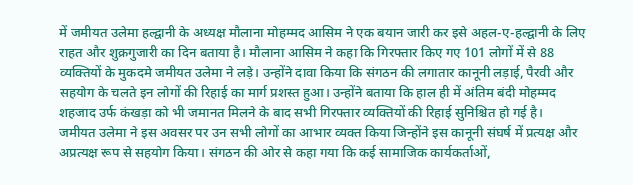में जमीयत उलेमा हल्द्वानी के अध्यक्ष मौलाना मोहम्मद आसिम ने एक बयान जारी कर इसे अहल-ए-हल्द्वानी के लिए राहत और शुक्रगुजारी का दिन बताया है। मौलाना आसिम ने कहा कि गिरफ्तार किए गए 101 लोगों में से 88 व्यक्तियों के मुकदमे जमीयत उलेमा ने लड़े। उन्होंने दावा किया कि संगठन की लगातार कानूनी लड़ाई, पैरवी और सहयोग के चलते इन लोगों की रिहाई का मार्ग प्रशस्त हुआ। उन्होंने बताया कि हाल ही में अंतिम बंदी मोहम्मद शहजाद उर्फ कंखड़ा को भी जमानत मिलने के बाद सभी गिरफ्तार व्यक्तियों की रिहाई सुनिश्चित हो गई है।
जमीयत उलेमा ने इस अवसर पर उन सभी लोगों का आभार व्यक्त किया जिन्होंने इस कानूनी संघर्ष में प्रत्यक्ष और अप्रत्यक्ष रूप से सहयोग किया। संगठन की ओर से कहा गया कि कई सामाजिक कार्यकर्ताओं,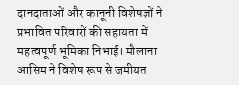दानदाताओं और कानूनी विशेषज्ञों ने प्रभावित परिवारों की सहायता में महत्वपूर्ण भूमिका निभाई। मौलाना आसिम ने विशेष रूप से जमीयत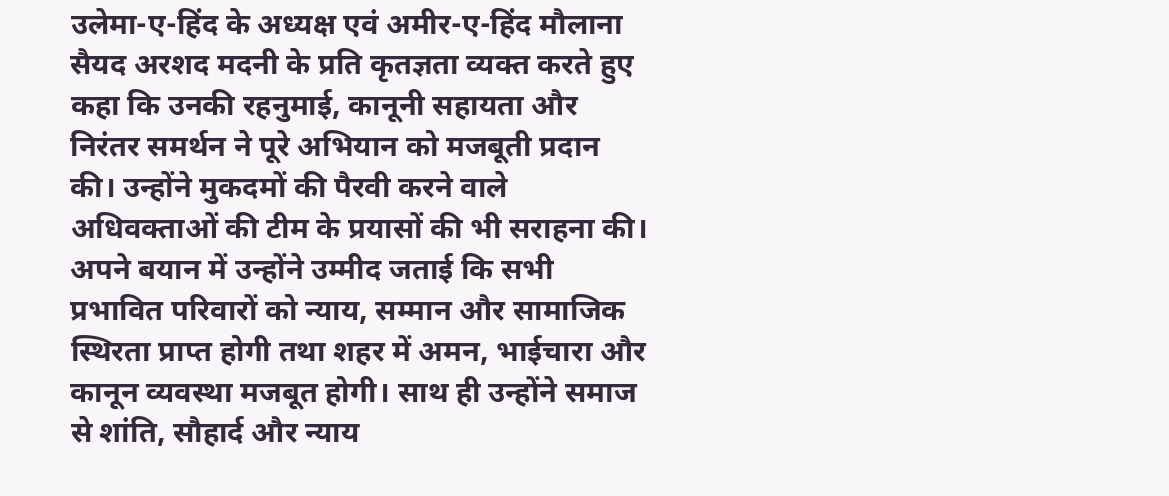उलेमा-ए-हिंद के अध्यक्ष एवं अमीर-ए-हिंद मौलाना सैयद अरशद मदनी के प्रति कृतज्ञता व्यक्त करते हुए कहा कि उनकी रहनुमाई, कानूनी सहायता और निरंतर समर्थन ने पूरे अभियान को मजबूती प्रदान की। उन्होंने मुकदमों की पैरवी करने वाले अधिवक्ताओं की टीम के प्रयासों की भी सराहना की। अपने बयान में उन्होंने उम्मीद जताई कि सभी प्रभावित परिवारों को न्याय, सम्मान और सामाजिक स्थिरता प्राप्त होगी तथा शहर में अमन, भाईचारा और कानून व्यवस्था मजबूत होगी। साथ ही उन्होंने समाज से शांति, सौहार्द और न्याय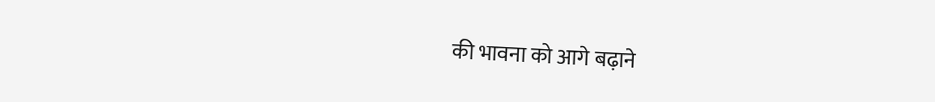की भावना को आगे बढ़ाने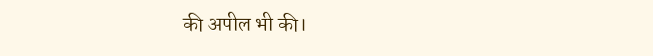की अपील भी की।